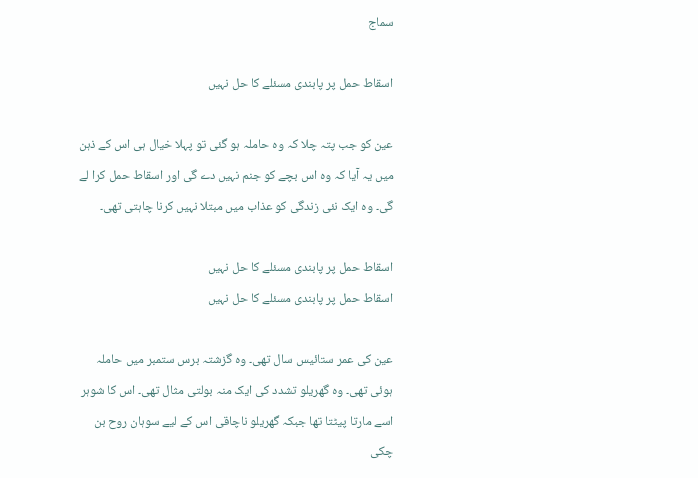سماج

اسقاط حمل پر پابندی مسئلے کا حل نہیں

عین کو جب پتہ چلا کہ وہ حاملہ ہو گئی تو پہلا خیال ہی اس کے ذہن میں یہ آیا کہ وہ اس بچے کو جنم نہیں دے گی اور اسقاط حمل کرا لے گی۔ وہ ایک نئی زندگی کو عذاب میں مبتلا نہیں کرنا چاہتی تھی۔

اسقاط حمل پر پابندی مسئلے کا حل نہیں
اسقاط حمل پر پابندی مسئلے کا حل نہیں

عین کی عمر ستائیس سال تھی۔ وہ گزشتہ برس ستمبر میں حاملہ ہوئی تھی۔ وہ گھریلو تشدد کی ایک منہ بولتی مثال تھی۔ اس کا شوہر اسے مارتا پیٹتا تھا جبکہ گھریلو ناچاقی اس کے لیے سوہان روح بن چکی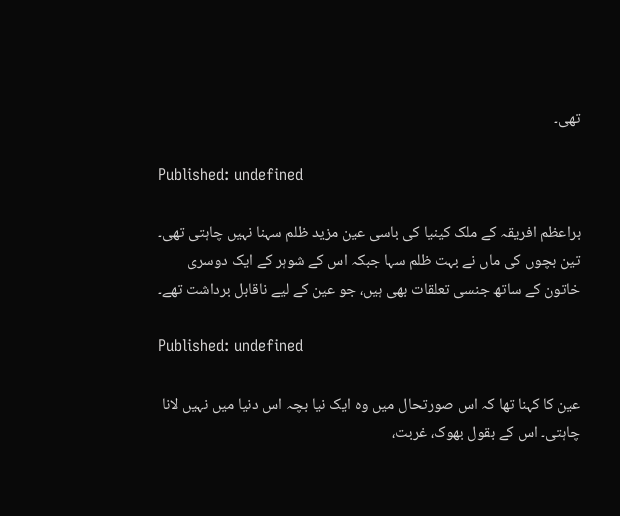تھی۔

Published: undefined

براعظم افریقہ کے ملک کینیا کی باسی عین مزید ظلم سہنا نہیں چاہتی تھی۔ تین بچوں کی ماں نے بہت ظلم سہا جبکہ اس کے شوہر کے ایک دوسری خاتون کے ساتھ جنسی تعلقات بھی ہیں، جو عین کے لیے ناقابل برداشت تھے۔

Published: undefined

عین کا کہنا تھا کہ اس صورتحال میں وہ ایک نیا بچہ اس دنیا میں نہیں لانا چاہتی۔ اس کے بقول بھوک، غربت،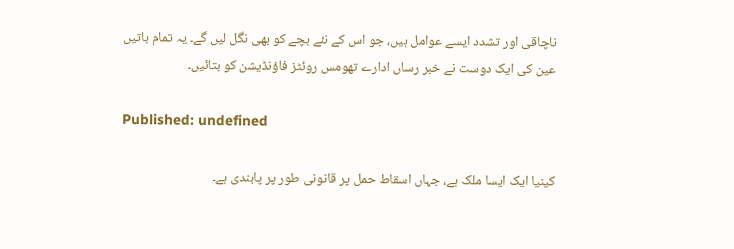ناچاقی اور تشدد ایسے عوامل ہیں، جو اس کے نئے بچے کو بھی نگل لیں گے۔ یہ تمام باتیں عین کی ایک دوست نے خبر رساں ادارے تھومس روئٹز فاؤنڈیشن کو بتائیں۔

Published: undefined

کینیا ایک ایسا ملک ہے، جہاں اسقاط حمل پر قانونی طور پر پابندی ہے۔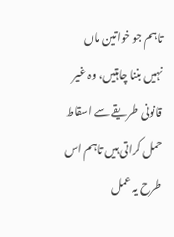تاہم جو خواتین ماں نہیں بننا چاہتیں، وہ غیر قانونی طریقے سے اسقاط حمل کراتی ہیں تاہم اس طرح یہ عمل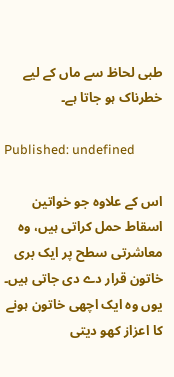طبی لحاظ سے ماں کے لیے خطرناک ہو جاتا ہے۔

Published: undefined

اس کے علاوہ جو خواتین اسقاط حمل کراتی ہیں، وہ معاشرتی سطح پر ایک بری خاتون قرار دے دی جاتی ہیں۔ یوں وہ ایک اچھی خاتون ہونے کا اعزاز کھو دیتی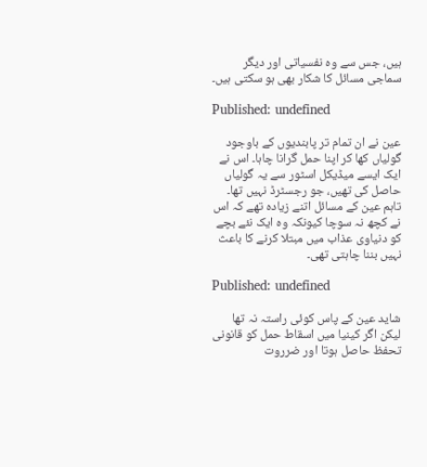ہیں، جس سے وہ نفسیاتی اور دیگر سماجی مسائل کا شکار بھی ہو سکتی ہیں۔

Published: undefined

عین نے ان تمام تر پابندیوں کے باوجود گولیاں کھا کر اپنا حمل گرانا چاہا۔ اس نے ایک ایسے میڈیکل اسٹور سے یہ گولیاں حاصل کی تھیں، جو رجسٹرڈ نہیں تھا۔ تاہم عین کے مسائل اتنے زیادہ تھے کہ اس نے کچھ نہ سوچا کیونکہ وہ ایک نئے بچے کو دنیاوی عذاب میں مبتلا کرنے کا باعث نہیں بننا چاہتی تھی۔

Published: undefined

شاید عین کے پاس کوئی راستہ نہ تھا لیکن اگر کینیا میں اسقاط حمل کو قانونی تحفظ حاصل ہوتا اور ضرروت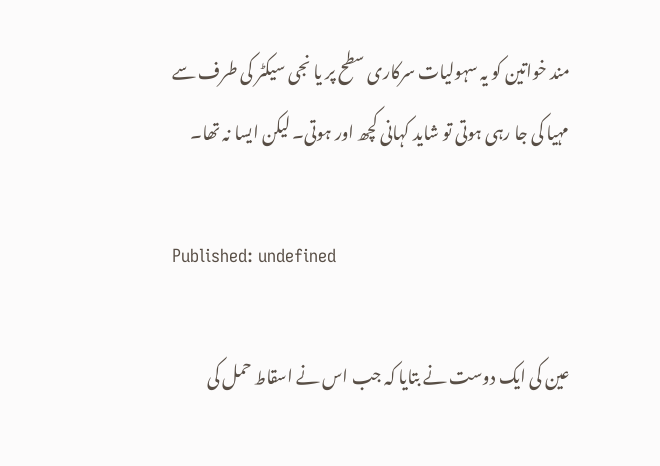مند خواتین کو یہ سہولیات سرکاری سطح پر یا نجی سیکٹر کی طرف سے مہیا کی جا رہی ہوتی تو شاید کہانی کچھ اور ہوتی۔ لیکن ایسا نہ تھا۔

Published: undefined

عین کی ایک دوست نے بتایا کہ جب اس نے اسقاط حمل کی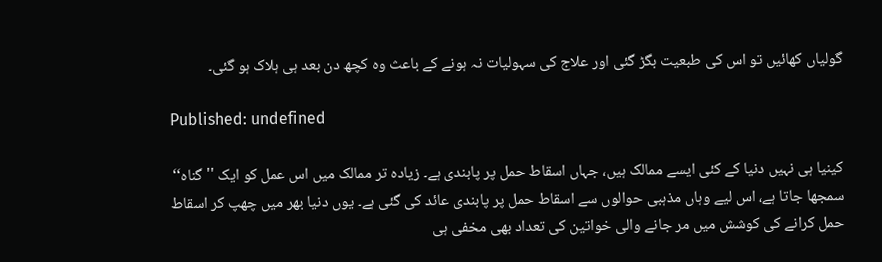گولیاں کھائیں تو اس کی طبعیت بگڑ گئی اور علاج کی سہولیات نہ ہونے کے باعث وہ کچھ دن بعد ہی ہلاک ہو گئی۔

Published: undefined

کینیا ہی نہیں دنیا کے کئی ایسے ممالک ہیں، جہاں اسقاط حمل پر پابندی ہے۔ زیادہ تر ممالک میں اس عمل کو ایک ''گناہ‘‘ سمجھا جاتا ہے، اس لیے وہاں مذہبی حوالوں سے اسقاط حمل پر پابندی عائد کی گئی ہے۔ یوں دنیا بھر میں چھپ کر اسقاط حمل کرانے کی کوشش میں مر جانے والی خواتین کی تعداد بھی مخفی ہی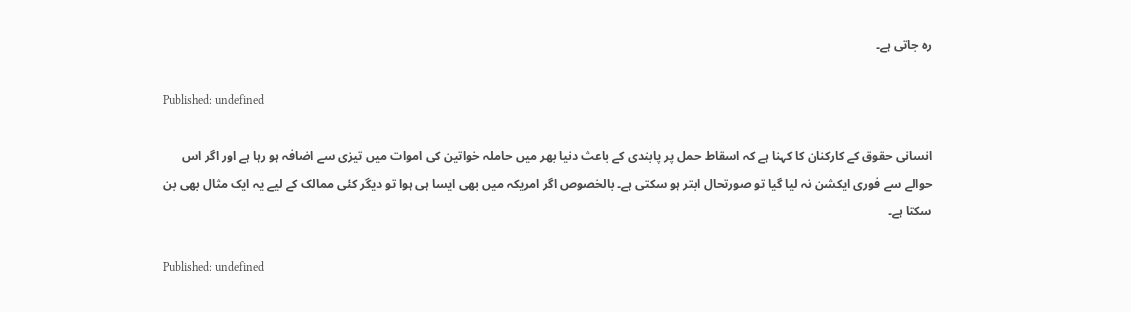رہ جاتی ہے۔

Published: undefined

انسانی حقوق کے کارکنان کا کہنا ہے کہ اسقاط حمل پر پابندی کے باعث دنیا بھر میں حاملہ خواتین کی اموات میں تیزی سے اضافہ ہو رہا ہے اور اگر اس حوالے سے فوری ایکشن نہ لیا گیا تو صورتحال ابتر ہو سکتی ہے۔ بالخصوص اگر امریکہ میں بھی ایسا ہی ہوا تو دیگر کئی ممالک کے لیے یہ ایک مثال بھی بن سکتا ہے۔

Published: undefined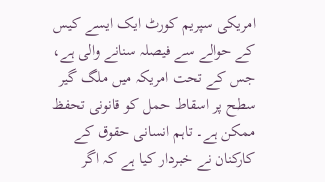امریکی سپریم کورٹ ایک ایسے کیس کے حوالے سے فیصلہ سنانے والی ہے، جس کے تحت امریکہ میں ملگ گیر سطح پر اسقاط حمل کو قانونی تحفظ ممکن ہے۔ تاہم انسانی حقوق کے کارکنان نے خبردار کیا ہے کہ اگر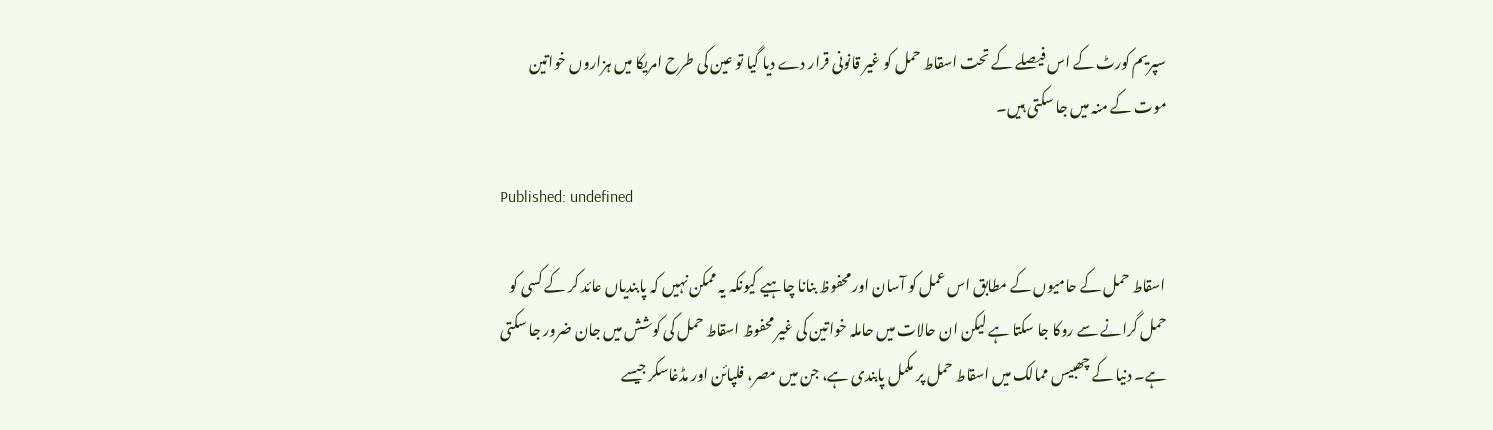سپریم کورٹ کے اس فیصلے کے تحت اسقاط حمل کو غیر قانونی قرار دے دیا گیا تو عین کی طرح امریکا میں ہزاروں خواتین موت کے منہ میں جا سکتی ہیں۔

Published: undefined

اسقاط حمل کے حامیوں کے مطابق اس عمل کو آسان اور محفوظ بنانا چاہیے کیونکہ یہ ممکن نہیں کہ پابندیاں عائد کر کے کسی کو حمل گرانے سے روکا جا سکتا ہے لیکن ان حالات میں حاملہ خواتین کی غیر محفوظ اسقاط حمل کی کوشش میں جان ضرور جا سکتی ہے۔ دنیا کے چھبیس ممالک میں اسقاط حمل پر مکمل پابندی ہے، جن میں مصر، فلپائن اور مڈغاسکر جیسے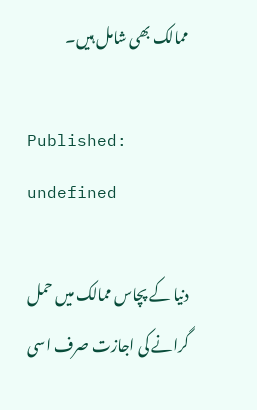ممالک بھی شامل ہیں۔

Published: undefined

دنیا کے پچاس ممالک میں حمل گرانے کی اجازت صرف اسی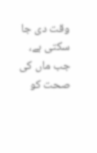وقت دی جا سکتی ہے، جب ماں کی صحت کو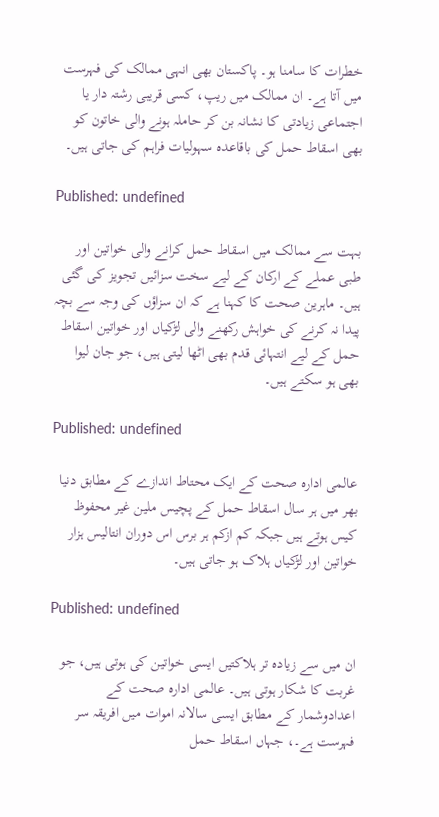خطرات کا سامنا ہو۔ پاکستان بھی انہی ممالک کی فہرست میں آتا ہے۔ ان ممالک میں ریپ، کسی قریبی رشتہ دار یا اجتماعی زیادتی کا نشانہ بن کر حاملہ ہونے والی خاتون کو بھی اسقاط حمل کی باقاعدہ سہولیات فراہم کی جاتی ہیں۔

Published: undefined

بہت سے ممالک میں اسقاط حمل کرانے والی خواتین اور طبی عملے کے ارکان کے لیے سخت سزائیں تجویز کی گئی ہیں۔ ماہرین صحت کا کہنا ہے کہ ان سزاؤں کی وجہ سے بچہ پیدا نہ کرنے کی خواہش رکھنے والی لڑکیاں اور خواتین اسقاط حمل کے لیے انتہائی قدم بھی اٹھا لیتی ہیں، جو جان لیوا بھی ہو سکتے ہیں۔

Published: undefined

عالمی ادارہ صحت کے ایک محتاط اندازے کے مطابق دنیا بھر میں ہر سال اسقاط حمل کے پچیس ملین غیر محفوظ کیس ہوتے ہیں جبکہ کم ازکم ہر برس اس دوران انتالیس ہزار خواتین اور لڑکیاں ہلاک ہو جاتی ہیں۔

Published: undefined

ان میں سے زیادہ تر ہلاکتیں ایسی خواتین کی ہوتی ہیں، جو غربت کا شکار ہوتی ہیں۔ عالمی ادارہ صحت کے اعدادوشمار کے مطابق ایسی سالانہ اموات میں افریقہ سر فہرست ہے۔، جہاں اسقاط حمل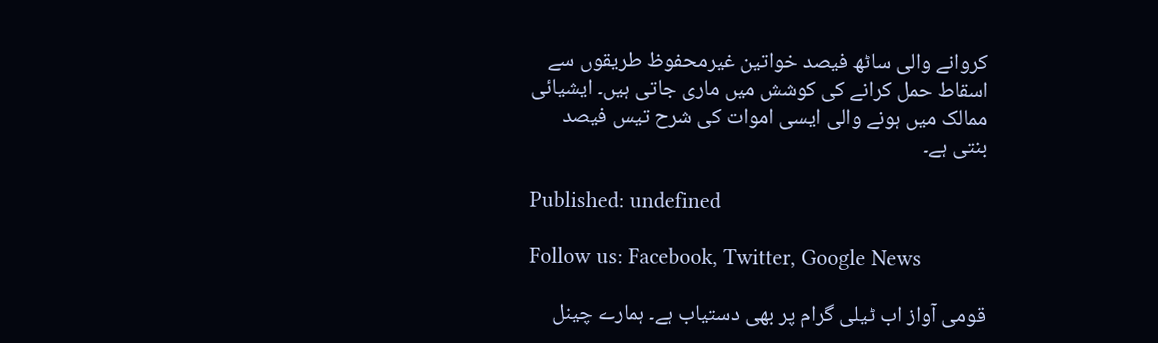کروانے والی ساٹھ فیصد خواتین غیرمحفوظ طریقوں سے اسقاط حمل کرانے کی کوشش میں ماری جاتی ہیں۔ ایشیائی ممالک میں ہونے والی ایسی اموات کی شرح تیس فیصد بنتی ہے۔

Published: undefined

Follow us: Facebook, Twitter, Google News

قومی آواز اب ٹیلی گرام پر بھی دستیاب ہے۔ ہمارے چینل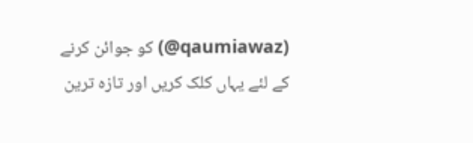(qaumiawaz@) کو جوائن کرنے کے لئے یہاں کلک کریں اور تازہ ترین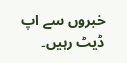خبروں سے اپ ڈیٹ رہیں۔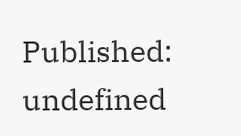Published: undefined